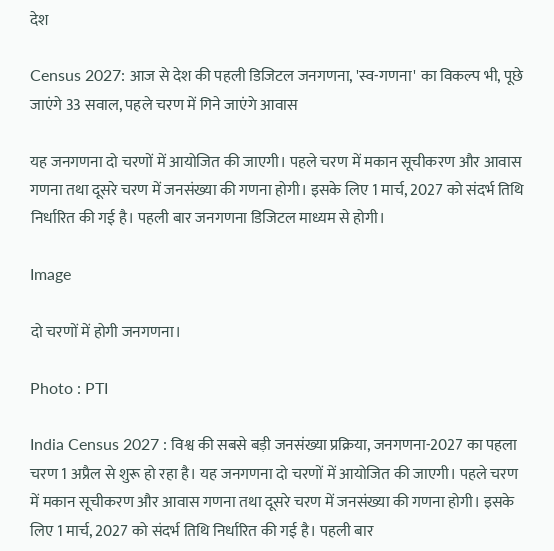देश

Census 2027: आज से देश की पहली डिजिटल जनगणना, 'स्व-गणना' का विकल्प भी, पूछे जाएंगे 33 सवाल, पहले चरण में गिने जाएंगे आवास

यह जनगणना दो चरणों में आयोजित की जाएगी। पहले चरण में मकान सूचीकरण और आवास गणना तथा दूसरे चरण में जनसंख्या की गणना होगी। इसके लिए 1 मार्च, 2027 को संदर्भ तिथि निर्धारित की गई है। पहली बार जनगणना डिजिटल माध्यम से होगी।

Image

दो चरणों में होगी जनगणना।

Photo : PTI

India Census 2027 : विश्व की सबसे बड़ी जनसंख्या प्रक्रिया, जनगणना-2027 का पहला चरण 1 अप्रैल से शुरू हो रहा है। यह जनगणना दो चरणों में आयोजित की जाएगी। पहले चरण में मकान सूचीकरण और आवास गणना तथा दूसरे चरण में जनसंख्या की गणना होगी। इसके लिए 1 मार्च, 2027 को संदर्भ तिथि निर्धारित की गई है। पहली बार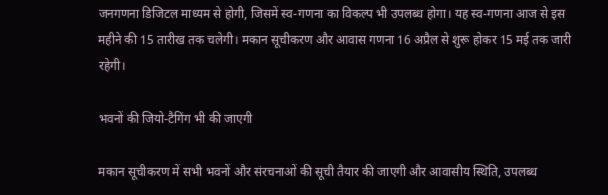जनगणना डिजिटल माध्यम से होगी, जिसमें स्व-गणना का विकल्प भी उपलब्ध होगा। यह स्व-गणना आज से इस महीने की 15 तारीख तक चलेगी। मकान सूचीकरण और आवास गणना 16 अप्रैल से शुरू होकर 15 मई तक जारी रहेगी।

भवनों की जियो-टैगिंग भी की जाएगी

मकान सूचीकरण में सभी भवनों और संरचनाओं की सूची तैयार की जाएगी और आवासीय स्थिति, उपलब्ध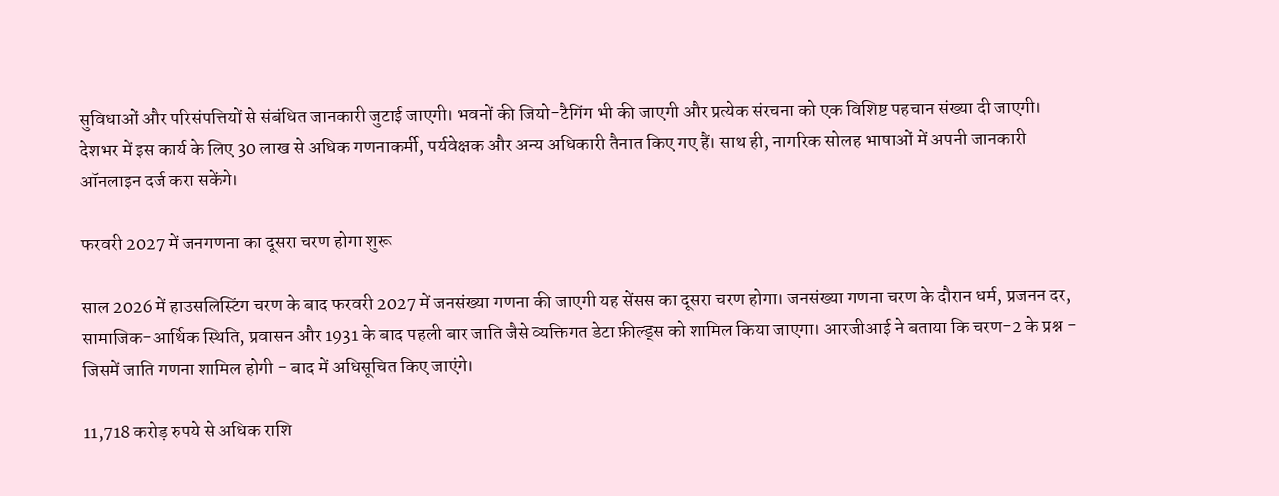सुविधाओं और परिसंपत्तियों से संबंधित जानकारी जुटाई जाएगी। भवनों की जियो-टैगिंग भी की जाएगी और प्रत्येक संरचना को एक विशिष्ट पहचान संख्या दी जाएगी। देशभर में इस कार्य के लिए 30 लाख से अधिक गणनाकर्मी, पर्यवेक्षक और अन्य अधिकारी तैनात किए गए हैं। साथ ही, नागरिक सोलह भाषाओं में अपनी जानकारी ऑनलाइन दर्ज करा सकेंगे।

फरवरी 2027 में जनगणना का दूसरा चरण होगा शुरू

साल 2026 में हाउसलिस्टिंग चरण के बाद फरवरी 2027 में जनसंख्या गणना की जाएगी यह सेंसस का दूसरा चरण होगा। जनसंख्या गणना चरण के दौरान धर्म, प्रजनन दर, सामाजिक-आर्थिक स्थिति, प्रवासन और 1931 के बाद पहली बार जाति जैसे व्यक्तिगत डेटा फ़ील्ड्स को शामिल किया जाएगा। आरजीआई ने बताया कि चरण-2 के प्रश्न - जिसमें जाति गणना शामिल होगी - बाद में अधिसूचित किए जाएंगे।

11,718 करोड़ रुपये से अधिक राशि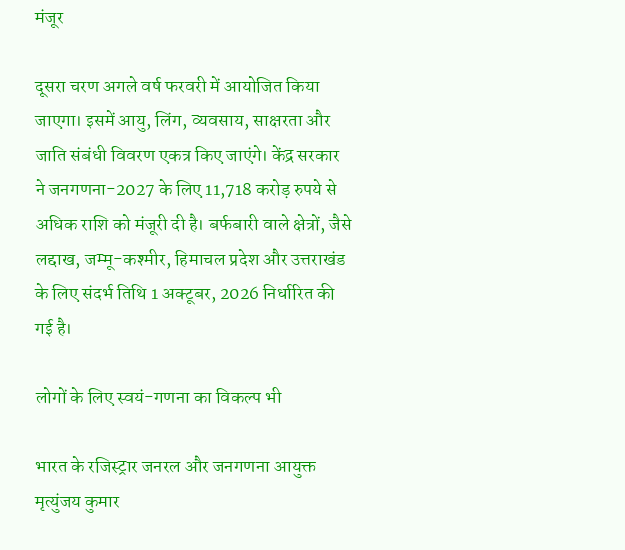मंजूर

दूसरा चरण अगले वर्ष फरवरी में आयोजित किया जाएगा। इसमें आयु, लिंग, व्यवसाय, साक्षरता और जाति संबंधी विवरण एकत्र किए जाएंगे। केंद्र सरकार ने जनगणना-2027 के लिए 11,718 करोड़ रुपये से अधिक राशि को मंजूरी दी है। बर्फबारी वाले क्षेत्रों, जैसे लद्दाख, जम्मू-कश्मीर, हिमाचल प्रदेश और उत्तराखंड के लिए संदर्भ तिथि 1 अक्टूबर, 2026 निर्धारित की गई है।

लोगों के लिए स्वयं-गणना का विकल्प भी

भारत के रजिस्ट्रार जनरल और जनगणना आयुक्त मृत्युंजय कुमार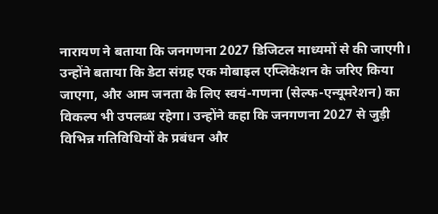नारायण ने बताया कि जनगणना 2027 डिजिटल माध्यमों से की जाएगी। उन्होंने बताया कि डेटा संग्रह एक मोबाइल एप्लिकेशन के जरिए किया जाएगा, और आम जनता के लिए स्वयं-गणना (सेल्फ-एन्यूमरेशन) का विकल्प भी उपलब्ध रहेगा। उन्होंने कहा कि जनगणना 2027 से जुड़ी विभिन्न गतिविधियों के प्रबंधन और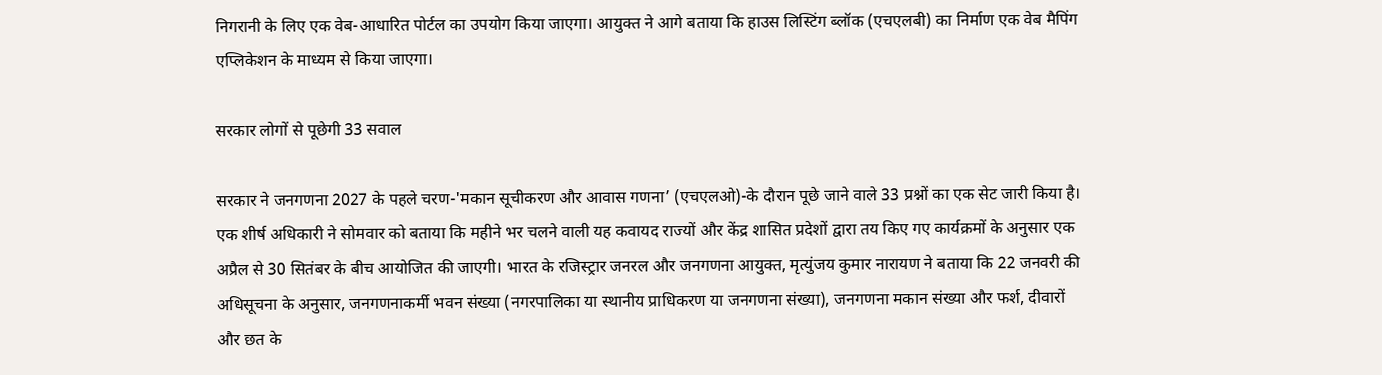निगरानी के लिए एक वेब-आधारित पोर्टल का उपयोग किया जाएगा। आयुक्त ने आगे बताया कि हाउस लिस्टिंग ब्लॉक (एचएलबी) का निर्माण एक वेब मैपिंग एप्लिकेशन के माध्यम से किया जाएगा।

सरकार लोगों से पूछेगी 33 सवाल

सरकार ने जनगणना 2027 के पहले चरण-'मकान सूचीकरण और आवास गणना’ (एचएलओ)-के दौरान पूछे जाने वाले 33 प्रश्नों का एक सेट जारी किया है। एक शीर्ष अधिकारी ने सोमवार को बताया कि महीने भर चलने वाली यह कवायद राज्यों और केंद्र शासित प्रदेशों द्वारा तय किए गए कार्यक्रमों के अनुसार एक अप्रैल से 30 सितंबर के बीच आयोजित की जाएगी। भारत के रजिस्ट्रार जनरल और जनगणना आयुक्त, मृत्युंजय कुमार नारायण ने बताया कि 22 जनवरी की अधिसूचना के अनुसार, जनगणनाकर्मी भवन संख्या (नगरपालिका या स्थानीय प्राधिकरण या जनगणना संख्या), जनगणना मकान संख्या और फर्श, दीवारों और छत के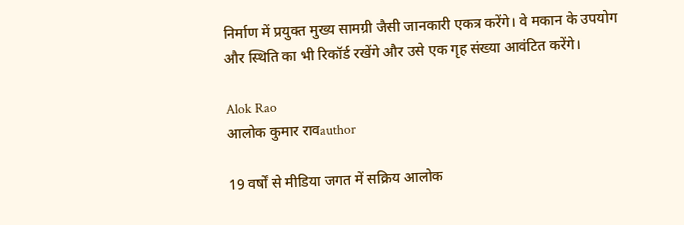निर्माण में प्रयुक्त मुख्य सामग्री जैसी जानकारी एकत्र करेंगे। वे मकान के उपयोग और स्थिति का भी रिकॉर्ड रखेंगे और उसे एक गृह संख्या आवंटित करेंगे।

Alok Rao
आलोक कुमार रावauthor

19 वर्षों से मीडिया जगत में सक्रिय आलोक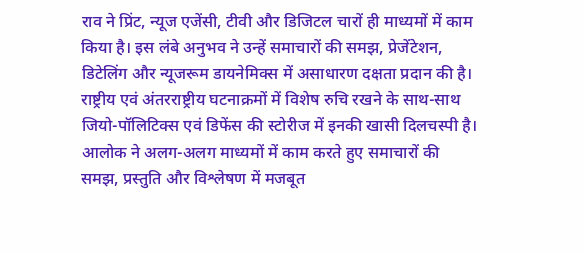राव ने प्रिंट, न्यूज एजेंसी, टीवी और डिजिटल चारों ही माध्यमों में काम किया है। इस लंबे अनुभव ने उन्हें समाचारों की समझ, प्रेजेंटेशन, डिटेलिंग और न्यूजरूम डायनेमिक्स में असाधारण दक्षता प्रदान की है। राष्ट्रीय एवं अंतरराष्ट्रीय घटनाक्रमों में विशेष रुचि रखने के साथ-साथ जियो-पॉलिटिक्स एवं डिफेंस की स्टोरीज में इनकी खासी दिलचस्पी है। आलोक ने अलग-अलग माध्यमों में काम करते हुए समाचारों की समझ, प्रस्तुति और विश्लेषण में मजबूत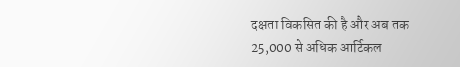दक्षता विकसित की है और अब तक 25,000 से अधिक आर्टिकल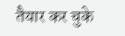तैयार कर चुके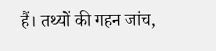हैं। तथ्यों की गहन जांच,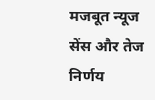मजबूत न्यूज सेंस और तेज निर्णय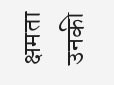क्षमता उनकी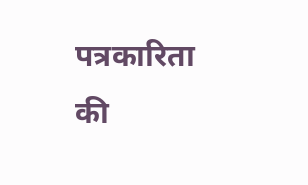पत्रकारिता की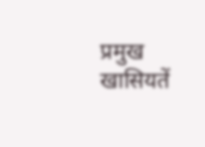प्रमुख खासियतें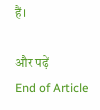हैं।

और पढ़ें
End of Article